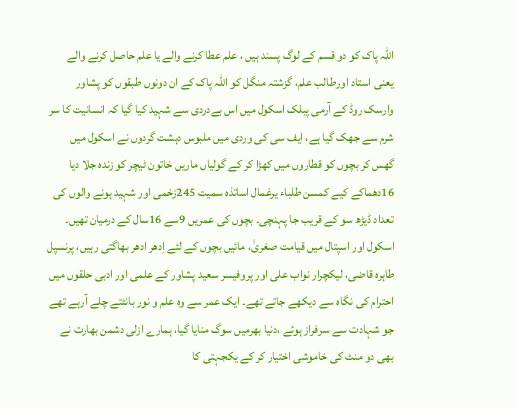اللہ پاک کو دو قسم کے لوگ پسند ہیں ، علم عطا کرنے والے یا علم حاصل کرنے والے یعنی استاد اورطالب علم، گزشتہ منگل کو اللہ پاک کے ان دونوں طبقوں کو پشاور وارسک روڈ کے آرمی پبلک اسکول میں اس بےدردی سے شہید کیا گیا کہ انسانیت کا سر شرم سے جھک گیا ہے، ایف سی کی وردی میں ملبوس دہشت گردوں نے اسکول میں گھس کر بچوں کو قطاروں میں کھڑا کر کے گولیاں ماریں خاتون ٹیچر کو زندہ جلا دیا 16دھماکے کیے کمسن طلباء یرغمال اساتذہ سمیت 245زخمی اور شہید ہونے والوں کی تعداد ڈیڑھ سو کے قریب جا پہنچی۔ بچوں کی عمریں 9سے 16سال کے درمیان تھیں۔ اسکول اور اسپتال میں قیامت صغریٰ، مائیں بچوں کے لئے اِدھر ادھر بھاگتی رہیں، پرنسپل طاہرہ قاضی، لیکچرار نواب علی اور پروفیسر سعید پشاور کے علمی اور ادبی حلقوں میں احترام کی نگاہ سے دیکھے جاتے تھے۔ ایک عمر سے وہ علم و نور بانٹتے چلے آرہے تھے جو شہادت سے سرفراز ہوئے ،دنیا بھرمیں سوگ منایا گیا، ہمارے ازلی دشمن بھارت نے بھی دو منٹ کی خاموشی اختیار کر کے یکجہتی کا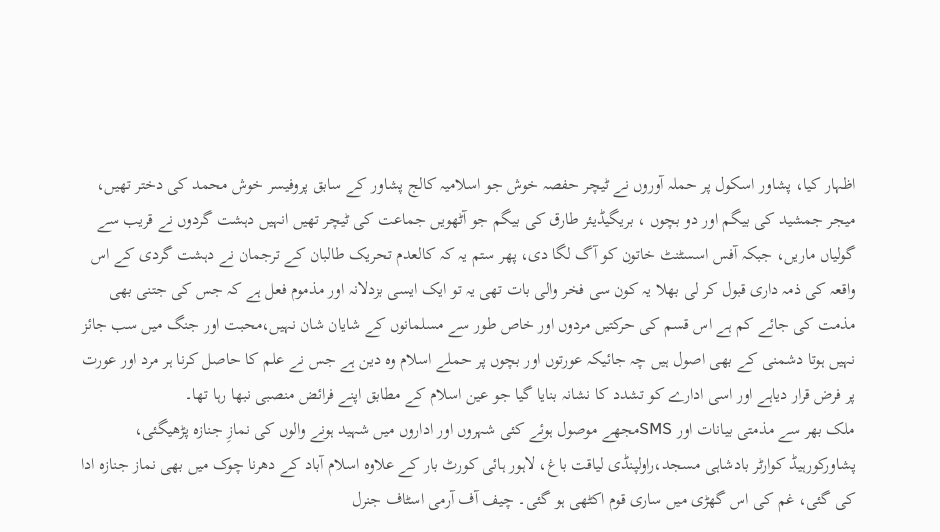اظہار کیا، پشاور اسکول پر حملہ آوروں نے ٹیچر حفصہ خوش جو اسلامیہ کالج پشاور کے سابق پروفیسر خوش محمد کی دختر تھیں، میجر جمشید کی بیگم اور دو بچوں ، بریگیڈیئر طارق کی بیگم جو آٹھویں جماعت کی ٹیچر تھیں انہیں دہشت گردوں نے قریب سے گولیاں ماریں، جبکہ آفس اسسٹنٹ خاتون کو آگ لگا دی، پھر ستم یہ کہ کالعدم تحریک طالبان کے ترجمان نے دہشت گردی کے اس واقعہ کی ذمہ داری قبول کر لی بھلا یہ کون سی فخر والی بات تھی یہ تو ایک ایسی بزدلانہ اور مذموم فعل ہے کہ جس کی جتنی بھی مذمت کی جائے کم ہے اس قسم کی حرکتیں مردوں اور خاص طور سے مسلمانوں کے شایان شان نہیں،محبت اور جنگ میں سب جائز نہیں ہوتا دشمنی کے بھی اصول ہیں چہ جائیکہ عورتوں اور بچوں پر حملے اسلام وہ دین ہے جس نے علم کا حاصل کرنا ہر مرد اور عورت پر فرض قرار دیاہے اور اسی ادارے کو تشدد کا نشانہ بنایا گیا جو عین اسلام کے مطابق اپنے فرائض منصبی نبھا رہا تھا۔
ملک بھر سے مذمتی بیانات اور SMSمجھے موصول ہوئے کئی شہروں اور اداروں میں شہید ہونے والوں کی نمازِ جنازہ پڑھیگئی، پشاورکورہیڈ کوارٹر بادشاہی مسجد،راولپنڈی لیاقت باغ، لاہور ہائی کورٹ بار کے علاوہ اسلام آباد کے دھرنا چوک میں بھی نماز جنازہ ادا کی گئی، غم کی اس گھڑی میں ساری قوم اکٹھی ہو گئی۔ چیف آف آرمی اسٹاف جنرل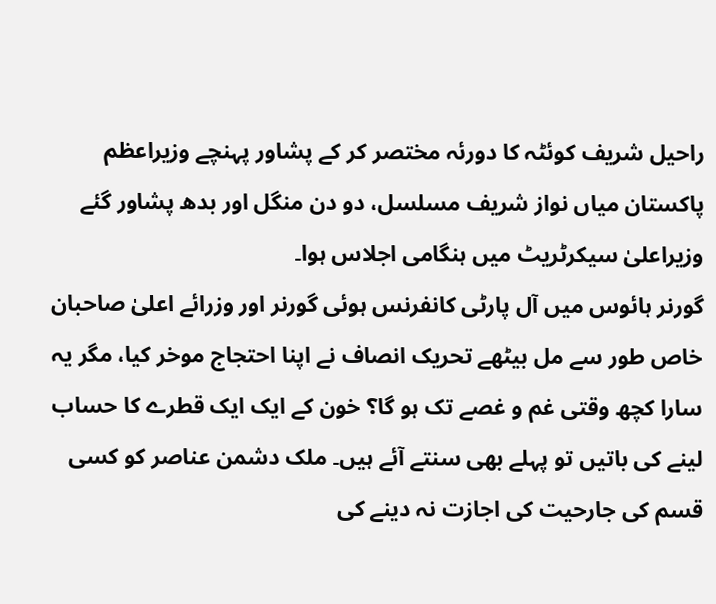راحیل شریف کوئٹہ کا دورئہ مختصر کر کے پشاور پہنچے وزیراعظم پاکستان میاں نواز شریف مسلسل، دو دن منگل اور بدھ پشاور گئے وزیراعلیٰ سیکرٹریٹ میں ہنگامی اجلاس ہوا۔
گورنر ہائوس میں آل پارٹی کانفرنس ہوئی گورنر اور وزرائے اعلیٰ صاحبان خاص طور سے مل بیٹھے تحریک انصاف نے اپنا احتجاج موخر کیا، مگر یہ سارا کچھ وقتی غم و غصے تک ہو گا؟ خون کے ایک ایک قطرے کا حساب لینے کی باتیں تو پہلے بھی سنتے آئے ہیں۔ ملک دشمن عناصر کو کسی قسم کی جارحیت کی اجازت نہ دینے کی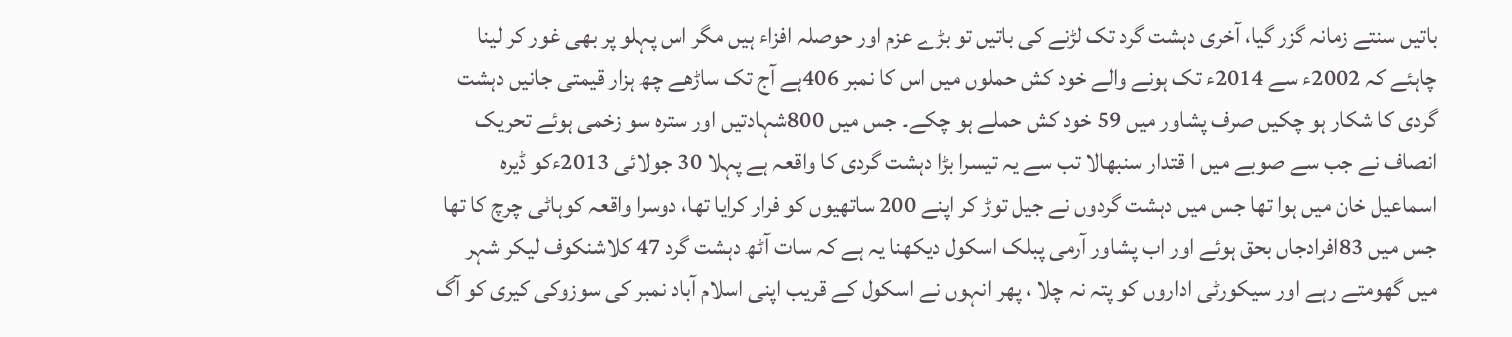باتیں سنتے زمانہ گزر گیا، آخری دہشت گرد تک لڑنے کی باتیں تو بڑے عزم اور حوصلہ افزاء ہیں مگر اس پہلو پر بھی غور کر لینا چاہئے کہ 2002ء سے 2014ء تک ہونے والے خود کش حملوں میں اس کا نمبر 406ہے آج تک ساڑھے چھ ہزار قیمتی جانیں دہشت گردی کا شکار ہو چکیں صرف پشاور میں 59 خود کش حملے ہو چکے۔ جس میں 800شہادتیں اور سترہ سو زخمی ہوئے تحریک انصاف نے جب سے صوبے میں ا قتدار سنبھالا تب سے یہ تیسرا بڑا دہشت گردی کا واقعہ ہے پہلا 30 جولائی 2013ءکو ڈیرہ اسماعیل خان میں ہوا تھا جس میں دہشت گردوں نے جیل توڑ کر اپنے 200 ساتھیوں کو فرار کرایا تھا، دوسرا واقعہ کوہاٹی چرچ کا تھا جس میں 83افرادجاں بحق ہوئے اور اب پشاور آرمی پبلک اسکول دیکھنا یہ ہے کہ سات آٹھ دہشت گرد 47 کلاشنکوف لیکر شہر میں گھومتے رہے اور سیکورٹی اداروں کو پتہ نہ چلا ، پھر انہوں نے اسکول کے قریب اپنی اسلام آباد نمبر کی سوزوکی کیری کو آگ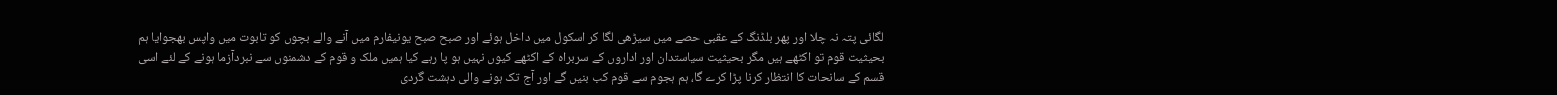لگائی پتہ نہ چلا اور پھر بلڈنگ کے عقبی حصے میں سیڑھی لگا کر اسکول میں داخل ہوئے اور صبح صبح یونیفارم میں آنے والے بچوں کو تابوت میں واپس بھجوایا ہم بحیثیت قوم تو اکٹھے ہیں مگر بحیثیت سیاستدان اور اداروں کے سربراہ کے اکٹھے کیوں نہیں ہو پا رہے کیا ہمیں ملک و قوم کے دشمنوں سے نبردآزما ہونے کے لئے اسی قسم کے سانحات کا انتظار کرنا پڑا کرے گا، ہم ہجوم سے قوم کب بنیں گے اور آج تک ہونے والی دہشت گردی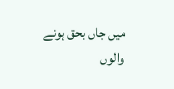میں جاں بحق ہونے والوں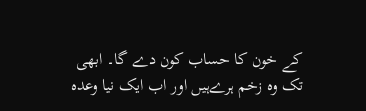کے خون کا حساب کون دے گا۔ ابھی تک وہ زخم ہرےہیں اور اب ایک نیا وعدہ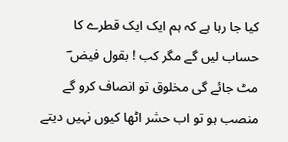کیا جا رہا ہے کہ ہم ایک ایک قطرے کا حساب لیں گے مگر کب ! بقول فیض ؔ
مٹ جائے گی مخلوق تو انصاف کرو گے
منصب ہو تو اب حشر اٹھا کیوں نہیں دیتے